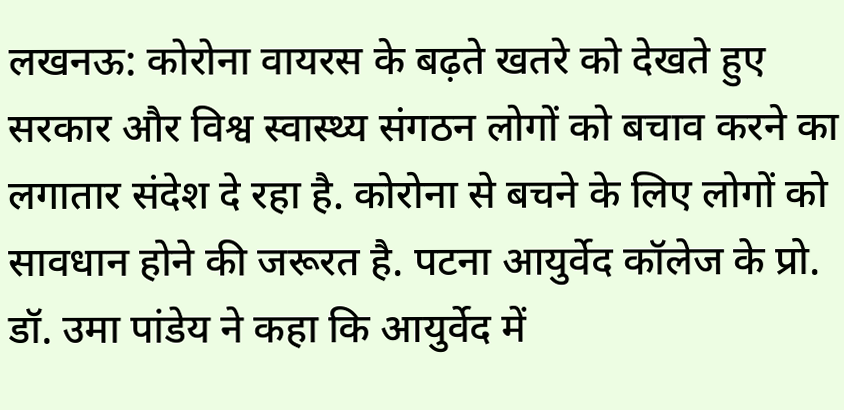लखनऊ: कोरोना वायरस के बढ़ते खतरे को देखते हुए सरकार और विश्व स्वास्थ्य संगठन लोगों को बचाव करने का लगातार संदेश दे रहा है. कोरोना से बचने के लिए लोगों को सावधान होने की जरूरत है. पटना आयुर्वेद कॉलेज के प्रो. डॉ. उमा पांडेय ने कहा कि आयुर्वेद में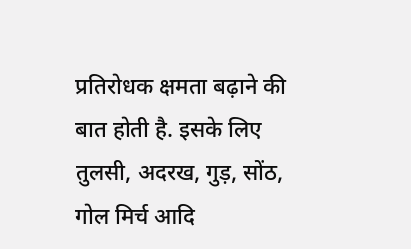प्रतिरोधक क्षमता बढ़ाने की बात होती है. इसके लिए तुलसी, अदरख, गुड़, सोंठ, गोल मिर्च आदि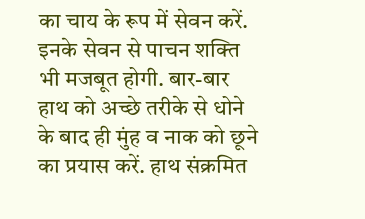का चाय के रूप में सेवन करें. इनके सेवन से पाचन शक्ति भी मजबूत होगी. बार-बार हाथ को अच्छे तरीके से धोने के बाद ही मुंह व नाक को छूने का प्रयास करें. हाथ संक्रमित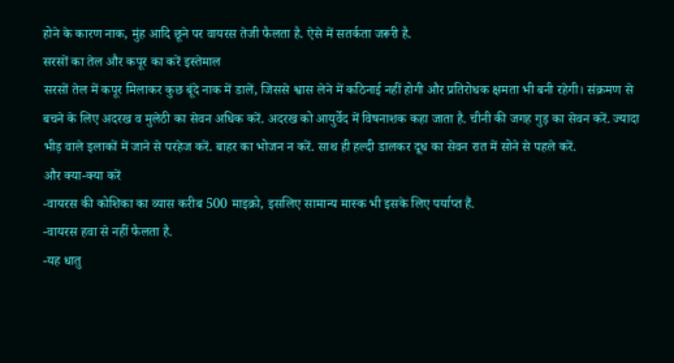होने के कारण नाक, मुंह आदि छूने पर वायरस तेजी फैलता है. ऐसे में सतर्कता जरूरी है.
सरसों का तेल और कपूर का करें इस्तेमाल
सरसों तेल में कपूर मिलाकर कुछ बूंदे नाक में डालें, जिससे श्वास लेने में कठिनाई नहीं होगी और प्रतिरोधक क्षमता भी बनी रहेगी। संक्रमण से बचने के लिए अदरख व मुलेठी का सेवन अधिक करें. अदरख को आयुर्वेद में विषनाशक कहा जाता है. चीनी की जगह गुड़ का सेवन करें. ज्यादा भीड़ वाले इलाकों में जाने से परहेज करें. बाहर का भोजन न करें. साथ ही हल्दी डालकर दूध का सेवन रात में सोने से पहले करें.
और क्या-क्या करें
-वायरस की कोशिका का व्यास करीब 500 माइक्रो, इसलिए सामान्य मास्क भी इसके लिए पर्याप्त हैं.
-वायरस हवा से नहीं फैलता है.
-यह धातु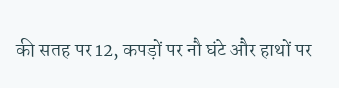की सतह पर 12, कपड़ों पर नौ घंटे और हाथों पर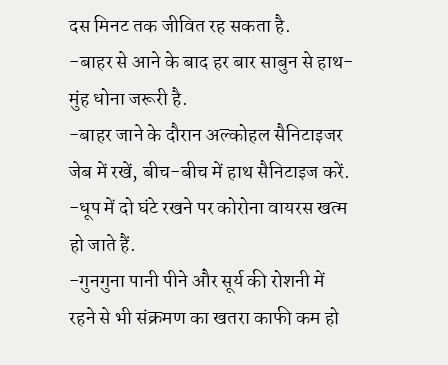दस मिनट तक जीवित रह सकता है.
-बाहर से आने के बाद हर बार साबुन से हाथ-मुंह धोना जरूरी है.
-बाहर जाने के दौरान अल्कोहल सैनिटाइजर जेब में रखें, बीच-बीच में हाथ सैनिटाइज करें.
-धूप में दो घंटे रखने पर कोरोना वायरस खत्म हो जाते हैं.
-गुनगुना पानी पीने और सूर्य की रोशनी में रहने से भी संक्रमण का खतरा काफी कम हो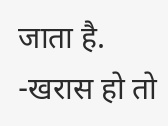जाता है.
-खरास हो तो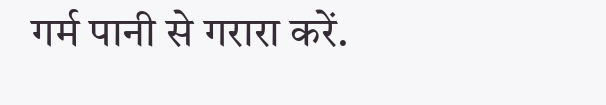गर्म पानी से गरारा करें.